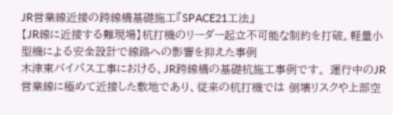JR営業線近接の跨線橋基礎施工『SPACE21工法』
【JR線に近接する難現場】杭打機のリーダー起立不可能な制約を打破。軽量小型機による安全設計で線路への影響を抑えた事例
木津東バイパス工事における、JR跨線橋の基礎杭施工事例です。 運行中のJR営業線に極めて近接した敷地であり、従来の杭打機では 倒壊リスクや上部空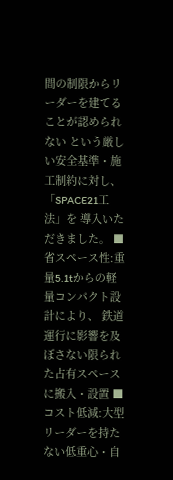間の制限からリーダーを建てることが認められない という厳しい安全基準・施工制約に対し、「SPACE21工法」を 導入いただきました。 ■省スペース性:重量5.1tからの軽量コンパクト設計により、 鉄道運行に影響を及ぼさない限られた占有スペースに搬入・設置 ■コスト低減:大型リーダーを持たない低重心・自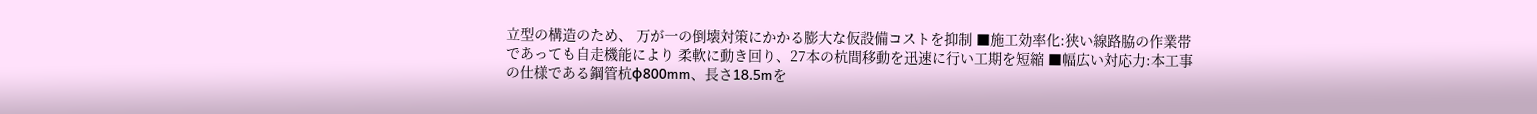立型の構造のため、 万が一の倒壊対策にかかる膨大な仮設備コストを抑制 ■施工効率化:狭い線路脇の作業帯であっても自走機能により 柔軟に動き回り、27本の杭間移動を迅速に行い工期を短縮 ■幅広い対応力:本工事の仕様である鋼管杭φ800mm、長さ18.5mを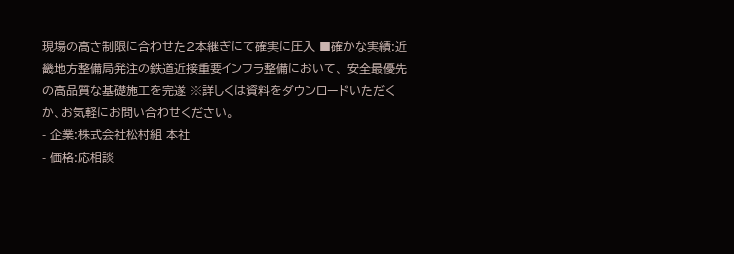現場の高さ制限に合わせた2本継ぎにて確実に圧入 ■確かな実績:近畿地方整備局発注の鉄道近接重要インフラ整備において、 安全最優先の高品質な基礎施工を完遂 ※詳しくは資料をダウンロードいただくか、お気軽にお問い合わせください。
- 企業:株式会社松村組 本社
- 価格:応相談